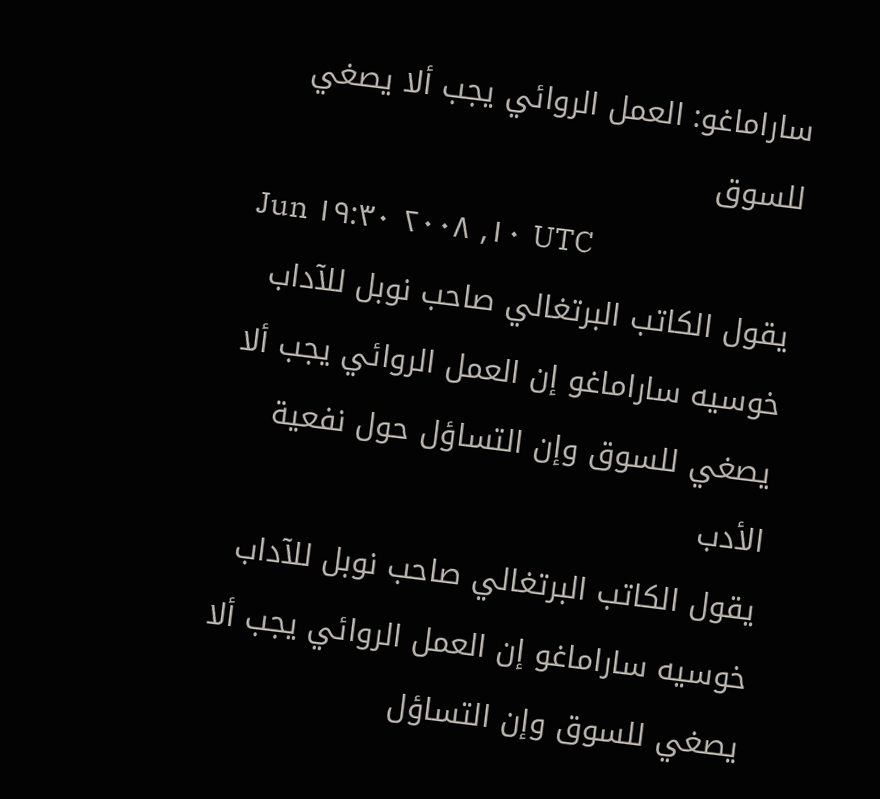ساراماغو: العمل الروائي يجب ألا يصغي للسوق
Jun ١٠, ٢٠٠٨ ١٩:٣٠ UTC
يقول الكاتب البرتغالي صاحب نوبل للآداب خوسيه ساراماغو إن العمل الروائي يجب ألا يصغي للسوق وإن التساؤل حول نفعية الأدب
يقول الكاتب البرتغالي صاحب نوبل للآداب خوسيه ساراماغو إن العمل الروائي يجب ألا يصغي للسوق وإن التساؤل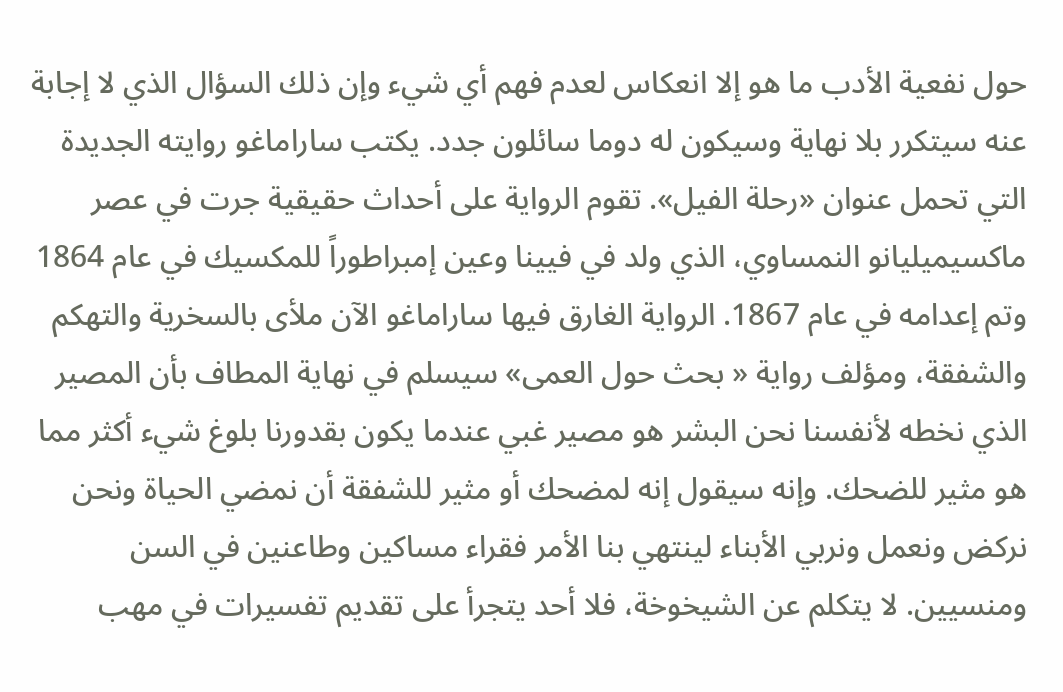حول نفعية الأدب ما هو إلا انعكاس لعدم فهم أي شيء وإن ذلك السؤال الذي لا إجابة عنه سيتكرر بلا نهاية وسيكون له دوما سائلون جدد. يكتب ساراماغو روايته الجديدة التي تحمل عنوان «رحلة الفيل». تقوم الرواية على أحداث حقيقية جرت في عصر ماكسيميليانو النمساوي، الذي ولد في فيينا وعين إمبراطوراً للمكسيك في عام 1864 وتم إعدامه في عام 1867. الرواية الغارق فيها ساراماغو الآن ملأى بالسخرية والتهكم والشفقة، ومؤلف رواية « بحث حول العمى» سيسلم في نهاية المطاف بأن المصير الذي نخطه لأنفسنا نحن البشر هو مصير غبي عندما يكون بقدورنا بلوغ شيء أكثر مما هو مثير للضحك. وإنه سيقول إنه لمضحك أو مثير للشفقة أن نمضي الحياة ونحن نركض ونعمل ونربي الأبناء لينتهي بنا الأمر فقراء مساكين وطاعنين في السن ومنسيين. لا يتكلم عن الشيخوخة، فلا أحد يتجرأ على تقديم تفسيرات في مهب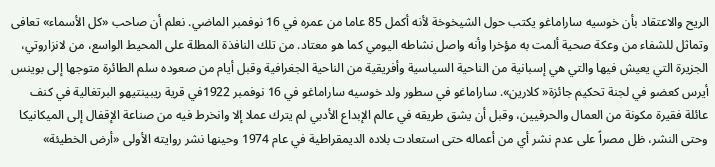الريح والاعتقاد بأن خوسيه ساراماغو يكتب حول الشيخوخة لأنه أكمل 85 عاما من عمره في 16 نوفمبر الماضي. نعلم أن صاحب «كل الأسماء» تعافى وتماثل للشفاء من وعكة صحية ألمت به مؤخرا وأنه واصل نشاطه اليومي كما هو معتاد. من تلك النافذة المطلة على المحيط الواسع، من لانزاروتي، الجزيرة التي يعيش فيها والتي هي إسبانية من الناحية السياسية وأفريقية من الناحية الجغرافية وقبل أيام من صعوده سلم الطائرة متوجها إلى بوينس أيرس كعضو في لجنة تحكيم جائزة« كلارين». ساراماغو في سطور ولد خوسيه ساراماغو في 16 نوفمبر 1922في قرية ريبينتيهو البرتغالية في كنف عائلة فقيرة مكونة من العمال والحرفيين، وقبل أن يشق طريقه في عالم الإبداع الأدبي لم يترك عملا إلا وانخرط فيه من صناعة الإقفال إلى الميكانيكا وحتى النشر، ظل مصراً على عدم نشر أي من أعماله حتى استعادت بلاده الديمقراطية في عام 1974 وحينها نشر روايته الأولى «أرض الخطيئة»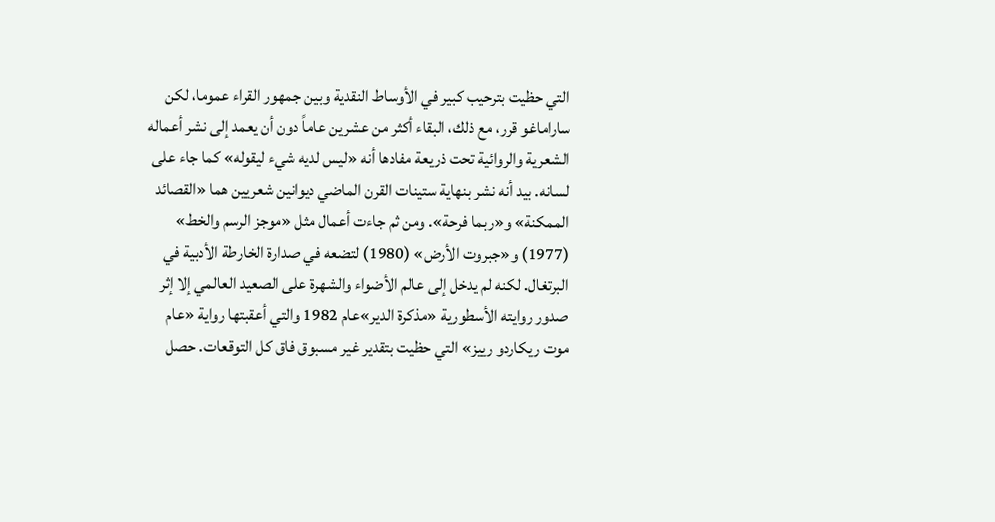التي حظيت بترحيب كبير في الأوساط النقدية وبين جمهور القراء عموما، لكن ساراماغو قرر، مع ذلك، البقاء أكثر من عشرين عاماً دون أن يعمد إلى نشر أعماله الشعرية والروائية تحت ذريعة مفادها أنه «ليس لديه شيء ليقوله» كما جاء على لسانه. بيد أنه نشر بنهاية ستينات القرن الماضي ديوانين شعريين هما «القصائد الممكنة» و«ربما فرحة». ومن ثم جاءت أعمال مثل «موجز الرسم والخط» (1977) و«جبروت الأرض» (1980) لتضعه في صدارة الخارطة الأدبية في البرتغال. لكنه لم يدخل إلى عالم الأضواء والشهرة على الصعيد العالمي إلا إثر صدور روايته الأسطورية «مذكرة الدير»عام 1982 والتي أعقبتها رواية «عام موت ريكاردو رييز» التي حظيت بتقدير غير مسبوق فاق كل التوقعات. حصل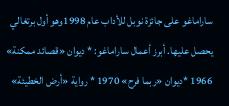ساراماغو على جائزة نوبل للأداب عام 1998وهو أول برتغالي يحصل عليها. أبرز أعمال ساراماغو: * ديوان «قصائد ممكنة» 1966 *ديوان «ربما فرح» 1970 * رواية «أرض الخطيئة»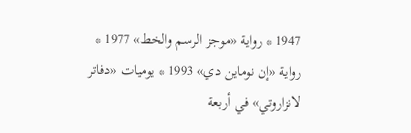1947 * رواية «موجز الرسم والخط» 1977 * رواية «إن نوماين دي» 1993 * يوميات «دفاتر لانزاروتي» في أربعة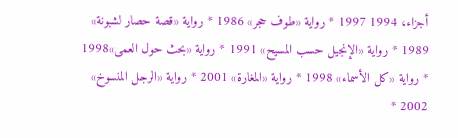أجزاء، 1994 1997 * رواية «طوف حجر» 1986 * رواية «قصة حصار لشبونة» 1989 * رواية «الإنجيل حسب المسيح» 1991 * رواية «بحث حول العمى»1998 * رواية «كل الأسماء» 1998 * رواية «المغارة» 2001 * رواية «الرجل المنسوخ» 2002 *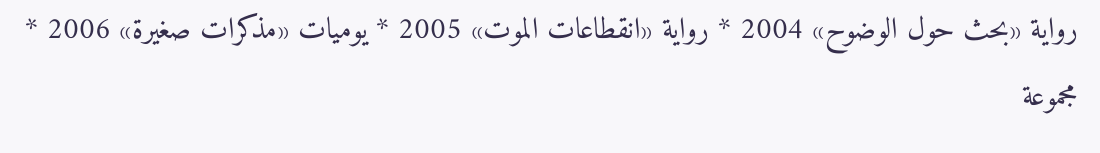رواية «بحث حول الوضوح» 2004 * رواية «انقطاعات الموت» 2005 * يوميات «مذكرات صغيرة» 2006 * مجموعة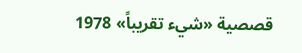قصصية «شيء تقريباً» 1978